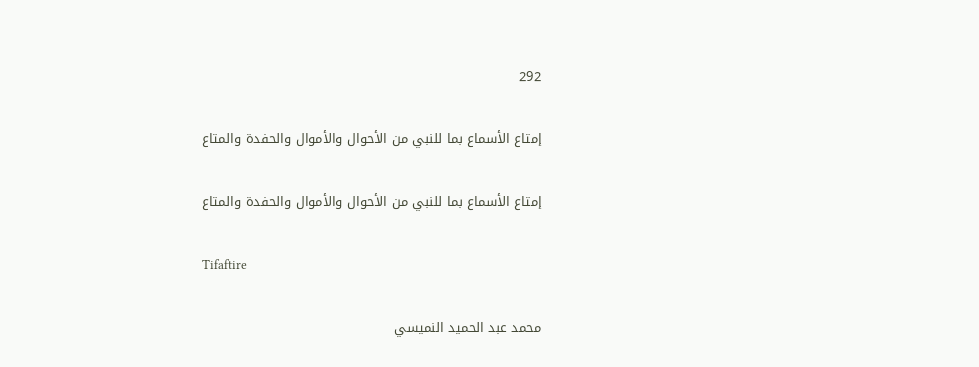292

إمتاع الأسماع بما للنبي من الأحوال والأموال والحفدة والمتاع

إمتاع الأسماع بما للنبي من الأحوال والأموال والحفدة والمتاع

Tifaftire

محمد عبد الحميد النميسي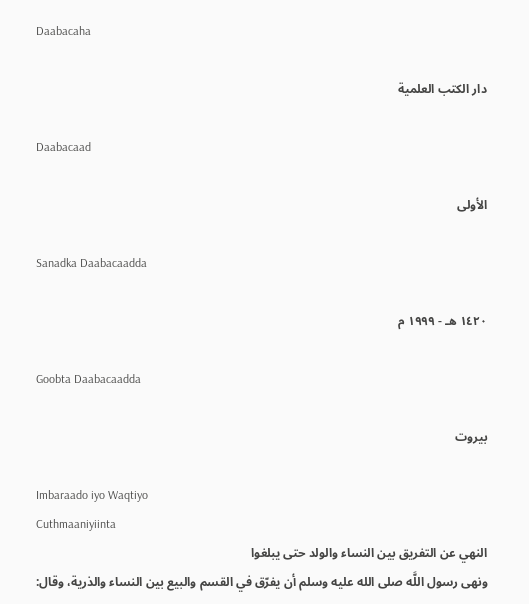Daabacaha

دار الكتب العلمية

Daabacaad

الأولى

Sanadka Daabacaadda

١٤٢٠ هـ - ١٩٩٩ م

Goobta Daabacaadda

بيروت

Imbaraado iyo Waqtiyo
Cuthmaaniyiinta
النهي عن التفريق بين النساء والولد حتى يبلغوا
ونهى رسول اللَّه صلى الله عليه وسلم أن يفرّق في القسم والبيع بين النساء والذرية، وقال: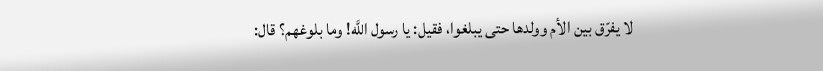لا يفرّق بين الأم وولدها حتى يبلغوا، فقيل: يا رسول اللَّه! وما بلوغهم؟ قال: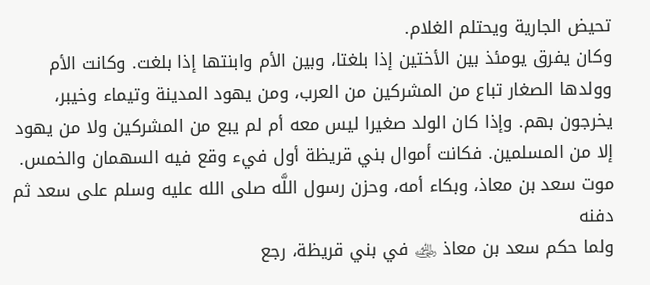تحيض الجارية ويحتلم الغلام.
وكان يفرق يومئذ بين الأختين إذا بلغتا، وبين الأم وابنتها إذا بلغت. وكانت الأم وولدها الصغار تباع من المشركين من العرب، ومن يهود المدينة وتيماء وخيبر، يخرجون بهم. وإذا كان الولد صغيرا ليس معه أم لم يبع من المشركين ولا من يهود إلا من المسلمين. فكانت أموال بني قريظة أول فيء وقع فيه السهمان والخمس.
موت سعد بن معاذ، وبكاء أمه، وحزن رسول اللَّه صلى الله عليه وسلم على سعد ثم دفنه
ولما حكم سعد بن معاذ ﵁ في بني قريظة، رجع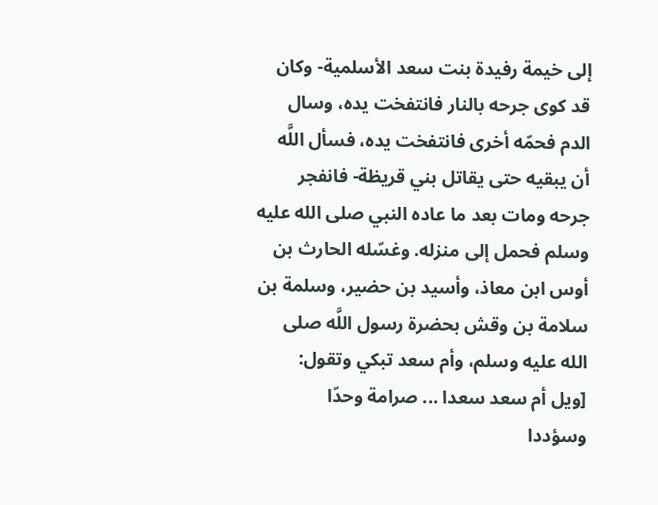إلى خيمة رفيدة بنت سعد الأسلمية- وكان قد كوى جرحه بالنار فانتفخت يده، وسال الدم فحمّه أخرى فانتفخت يده، فسأل اللَّه أن يبقيه حتى يقاتل بني قريظة- فانفجر جرحه ومات بعد ما عاده النبي صلى الله عليه وسلم فحمل إلى منزله. وغسّله الحارث بن أوس ابن معاذ، وأسيد بن حضير، وسلمة بن سلامة بن وقش بحضرة رسول اللَّه صلى الله عليه وسلم، وأم سعد تبكي وتقول:
[ويل أم سعد سعدا ... صرامة وحدّا
وسؤددا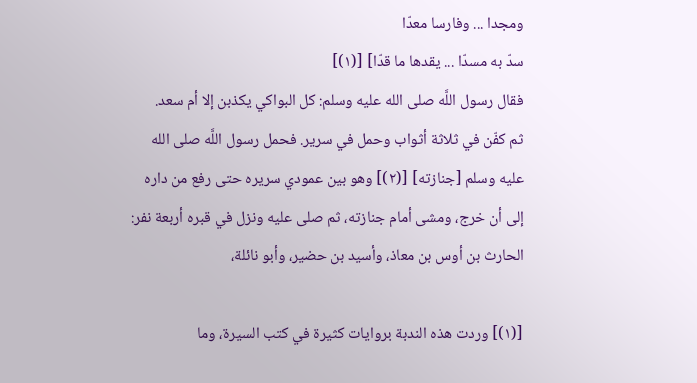ومجدا ... وفارسا معدّا
سدّ به مسدّا ... يقدها ما قدّا] [(١)]
فقال رسول اللَّه صلى الله عليه وسلم: كل البواكي يكذبن إلا أم سعد.
ثم كفّن في ثلاثة أثواب وحمل في سرير. فحمل رسول اللَّه صلى الله عليه وسلم [جنازته] [(٢)] وهو بين عمودي سريره حتى رفع من داره إلى أن خرج، ومشى أمام جنازته، ثم صلى عليه ونزل في قبره أربعة نفر: الحارث بن أوس بن معاذ، وأسيد بن حضير، وأبو نائلة،

[(١)] وردت هذه الندبة بروايات كثيرة في كتب السيرة، وما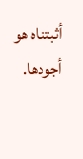أثبتناه هو أجودها.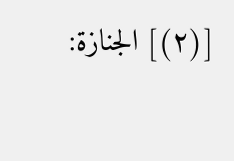[(٢)] الجنازة: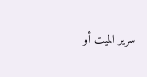سرير الميت أو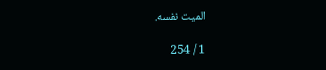الميت نفسه.

1 / 254